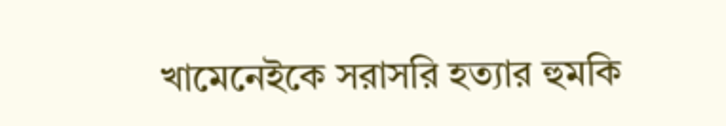খামেনেইকে সরাসরি হত্যার হুমকি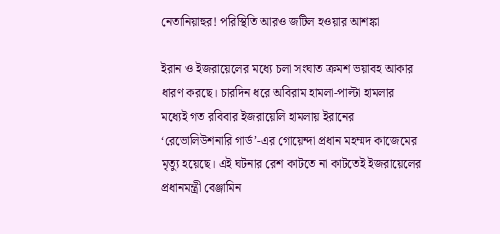নেতানিয়াহুর! পরিস্থিতি আরও জটিল হওয়ার আশঙ্কা

ইরান ও ইজরায়েলের মধ্যে চলা সংঘাত ক্রমশ ভয়াবহ আকার ধারণ করছে। চারদিন ধরে অবিরাম হামলা-পাল্টা হামলার মধ্যেই গত রবিবার ইজরায়েলি হামলায় ইরানের ‘রেভোলিউশনারি গার্ড’-এর গোয়েন্দা প্রধান মহম্মদ কাজেমের মৃত্যু হয়েছে। এই ঘটনার রেশ কাটতে না কাটতেই ইজরায়েলের প্রধানমন্ত্রী বেঞ্জামিন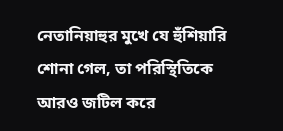নেতানিয়াহুর মুখে যে হুঁশিয়ারি শোনা গেল, তা পরিস্থিতিকে আরও জটিল করে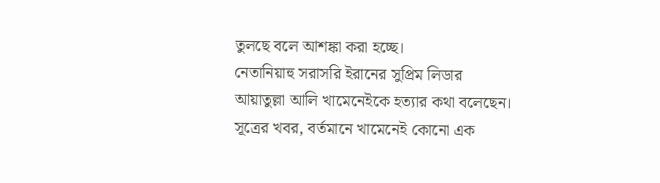তুলছে বলে আশঙ্কা করা হচ্ছে।
নেতানিয়াহু সরাসরি ইরানের সুপ্রিম লিডার আয়াতুল্লা আলি খামেনেইকে হত্যার কথা বলেছেন। সূত্রের খবর, বর্তমানে খামেনেই কোনো এক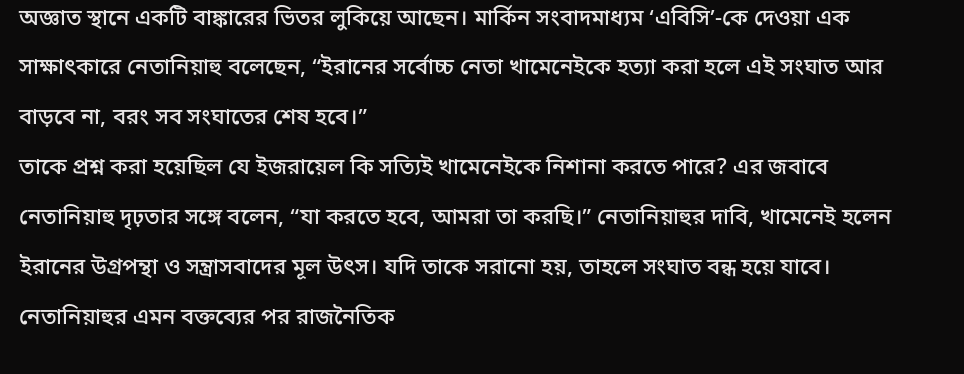অজ্ঞাত স্থানে একটি বাঙ্কারের ভিতর লুকিয়ে আছেন। মার্কিন সংবাদমাধ্যম ‘এবিসি’-কে দেওয়া এক সাক্ষাৎকারে নেতানিয়াহু বলেছেন, “ইরানের সর্বোচ্চ নেতা খামেনেইকে হত্যা করা হলে এই সংঘাত আর বাড়বে না, বরং সব সংঘাতের শেষ হবে।”
তাকে প্রশ্ন করা হয়েছিল যে ইজরায়েল কি সত্যিই খামেনেইকে নিশানা করতে পারে? এর জবাবে নেতানিয়াহু দৃঢ়তার সঙ্গে বলেন, “যা করতে হবে, আমরা তা করছি।” নেতানিয়াহুর দাবি, খামেনেই হলেন ইরানের উগ্রপন্থা ও সন্ত্রাসবাদের মূল উৎস। যদি তাকে সরানো হয়, তাহলে সংঘাত বন্ধ হয়ে যাবে।
নেতানিয়াহুর এমন বক্তব্যের পর রাজনৈতিক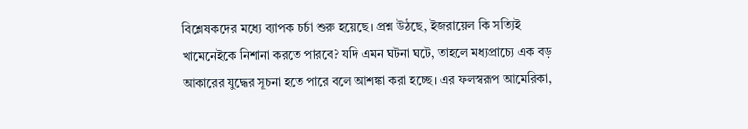বিশ্লেষকদের মধ্যে ব্যাপক চর্চা শুরু হয়েছে। প্রশ্ন উঠছে, ইজরায়েল কি সত্যিই খামেনেইকে নিশানা করতে পারবে? যদি এমন ঘটনা ঘটে, তাহলে মধ্যপ্রাচ্যে এক বড় আকারের যুদ্ধের সূচনা হতে পারে বলে আশঙ্কা করা হচ্ছে। এর ফলস্বরূপ আমেরিকা,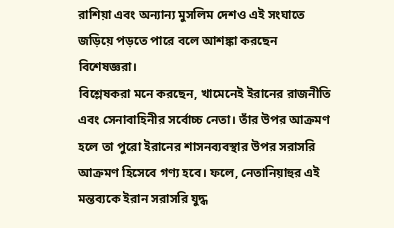রাশিয়া এবং অন্যান্য মুসলিম দেশও এই সংঘাতে জড়িয়ে পড়তে পারে বলে আশঙ্কা করছেন বিশেষজ্ঞরা।
বিশ্লেষকরা মনে করছেন, খামেনেই ইরানের রাজনীতি এবং সেনাবাহিনীর সর্বোচ্চ নেতা। তাঁর উপর আক্রমণ হলে তা পুরো ইরানের শাসনব্যবস্থার উপর সরাসরি আক্রমণ হিসেবে গণ্য হবে। ফলে, নেতানিয়াহুর এই মন্তব্যকে ইরান সরাসরি যুদ্ধ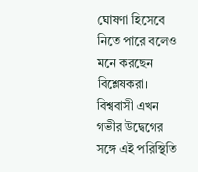ঘোষণা হিসেবে নিতে পারে বলেও মনে করছেন বিশ্লেষকরা। বিশ্ববাসী এখন গভীর উদ্বেগের সঙ্গে এই পরিস্থিতি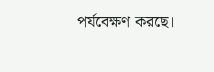পর্যবেক্ষণ করছে।